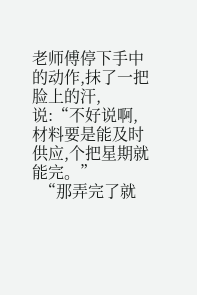老师傅停下手中的动作,抹了一把脸上的汗,说:“不好说啊,材料要是能及时供应,个把星期就能完。”
  “那弄完了就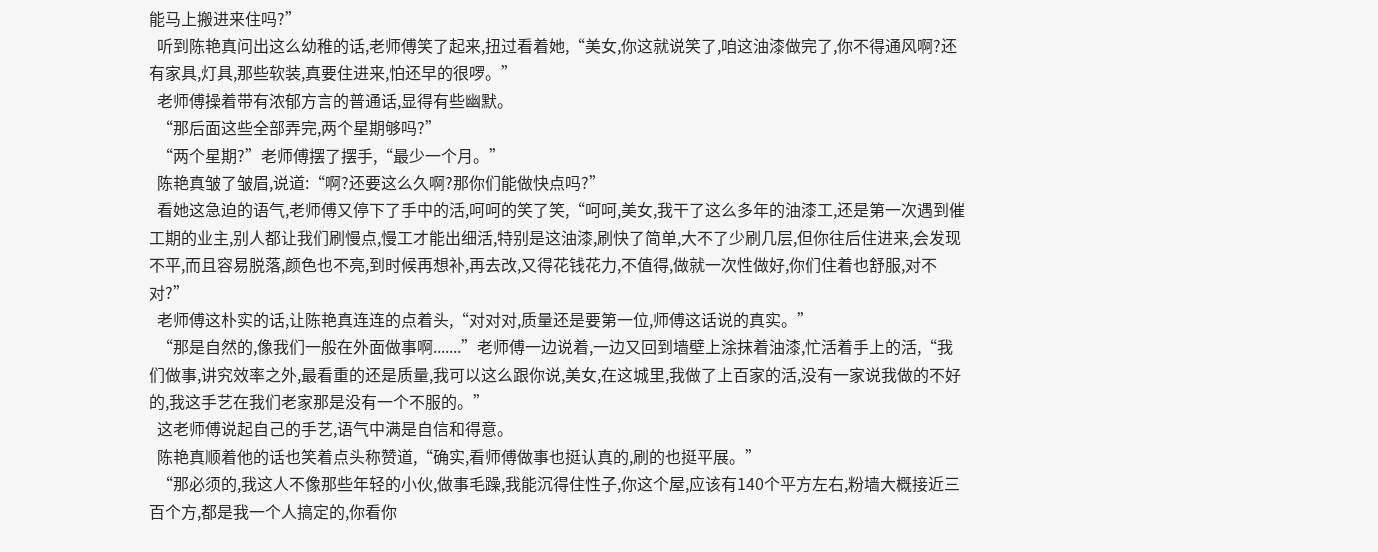能马上搬进来住吗?”
  听到陈艳真问出这么幼稚的话,老师傅笑了起来,扭过看着她,“美女,你这就说笑了,咱这油漆做完了,你不得通风啊?还有家具,灯具,那些软装,真要住进来,怕还早的很啰。”
  老师傅操着带有浓郁方言的普通话,显得有些幽默。
  “那后面这些全部弄完,两个星期够吗?”
  “两个星期?”老师傅摆了摆手,“最少一个月。”
  陈艳真皱了皱眉,说道:“啊?还要这么久啊?那你们能做快点吗?”
  看她这急迫的语气,老师傅又停下了手中的活,呵呵的笑了笑,“呵呵,美女,我干了这么多年的油漆工,还是第一次遇到催工期的业主,别人都让我们刷慢点,慢工才能出细活,特别是这油漆,刷快了简单,大不了少刷几层,但你往后住进来,会发现不平,而且容易脱落,颜色也不亮,到时候再想补,再去改,又得花钱花力,不值得,做就一次性做好,你们住着也舒服,对不对?”
  老师傅这朴实的话,让陈艳真连连的点着头,“对对对,质量还是要第一位,师傅这话说的真实。”
  “那是自然的,像我们一般在外面做事啊.......”老师傅一边说着,一边又回到墙壁上涂抹着油漆,忙活着手上的活,“我们做事,讲究效率之外,最看重的还是质量,我可以这么跟你说,美女,在这城里,我做了上百家的活,没有一家说我做的不好的,我这手艺在我们老家那是没有一个不服的。”
  这老师傅说起自己的手艺,语气中满是自信和得意。
  陈艳真顺着他的话也笑着点头称赞道,“确实,看师傅做事也挺认真的,刷的也挺平展。”
  “那必须的,我这人不像那些年轻的小伙,做事毛躁,我能沉得住性子,你这个屋,应该有140个平方左右,粉墙大概接近三百个方,都是我一个人搞定的,你看你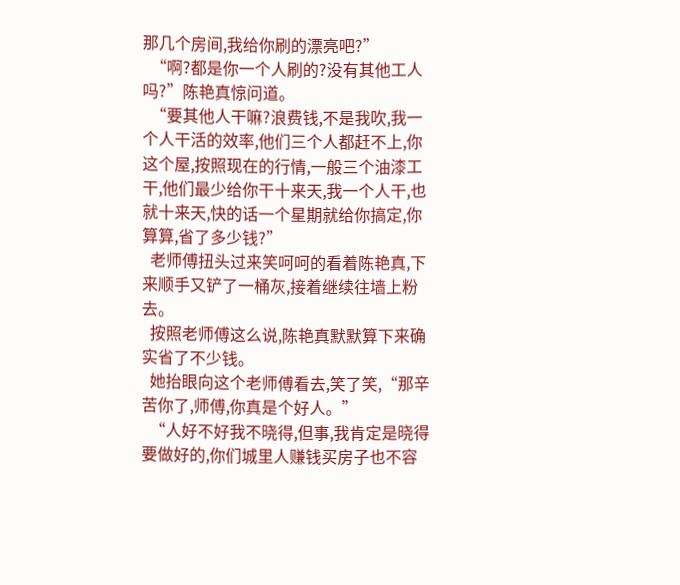那几个房间,我给你刷的漂亮吧?”
  “啊?都是你一个人刷的?没有其他工人吗?”陈艳真惊问道。
  “要其他人干嘛?浪费钱,不是我吹,我一个人干活的效率,他们三个人都赶不上,你这个屋,按照现在的行情,一般三个油漆工干,他们最少给你干十来天,我一个人干,也就十来天,快的话一个星期就给你搞定,你算算,省了多少钱?”
  老师傅扭头过来笑呵呵的看着陈艳真,下来顺手又铲了一桶灰,接着继续往墙上粉去。
  按照老师傅这么说,陈艳真默默算下来确实省了不少钱。
  她抬眼向这个老师傅看去,笑了笑,“那辛苦你了,师傅,你真是个好人。”
  “人好不好我不晓得,但事,我肯定是晓得要做好的,你们城里人赚钱买房子也不容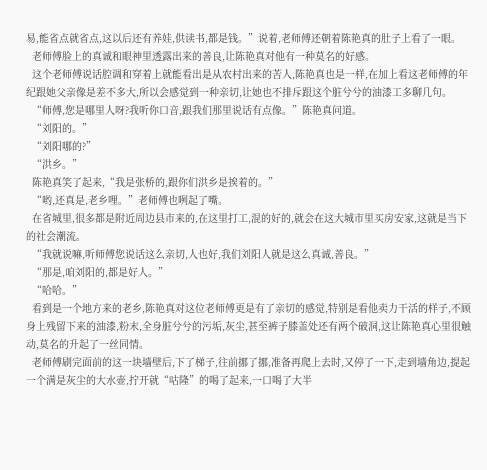易,能省点就省点,这以后还有养娃,供读书,都是钱。”说着,老师傅还朝着陈艳真的肚子上看了一眼。
  老师傅脸上的真诚和眼神里透露出来的善良,让陈艳真对他有一种莫名的好感。
  这个老师傅说话腔调和穿着上就能看出是从农村出来的苦人,陈艳真也是一样,在加上看这老师傅的年纪跟她父亲像是差不多大,所以会感觉到一种亲切,让她也不排斥跟这个脏兮兮的油漆工多聊几句。
  “师傅,您是哪里人呀?我听你口音,跟我们那里说话有点像。”陈艳真问道。
  “刘阳的。”
  “刘阳哪的?”
  “洪乡。”
  陈艳真笑了起来,“我是张桥的,跟你们洪乡是挨着的。”
  “哟,还真是,老乡哩。”老师傅也咧起了嘴。
  在省城里,很多都是附近周边县市来的,在这里打工,混的好的,就会在这大城市里买房安家,这就是当下的社会潮流。
  “我就说嘛,听师傅您说话这么亲切,人也好,我们刘阳人就是这么真诚,善良。”
  “那是,咱刘阳的,都是好人。”
  “哈哈。”
  看到是一个地方来的老乡,陈艳真对这位老师傅更是有了亲切的感觉,特别是看他卖力干活的样子,不顾身上残留下来的油漆,粉末,全身脏兮兮的污垢,灰尘,甚至裤子膝盖处还有两个破洞,这让陈艳真心里很触动,莫名的升起了一丝同情。
  老师傅刷完面前的这一块墙壁后,下了梯子,往前挪了挪,准备再爬上去时,又停了一下,走到墙角边,提起一个满是灰尘的大水壶,拧开就“咕隆”的喝了起来,一口喝了大半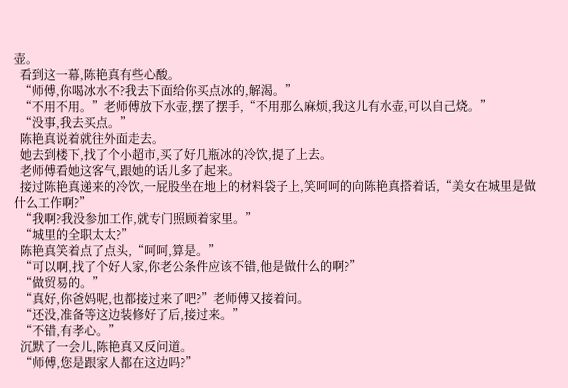壶。
  看到这一幕,陈艳真有些心酸。
  “师傅,你喝冰水不?我去下面给你买点冰的,解渴。”
  “不用不用。”老师傅放下水壶,摆了摆手,“不用那么麻烦,我这儿有水壶,可以自己烧。”
  “没事,我去买点。”
  陈艳真说着就往外面走去。
  她去到楼下,找了个小超市,买了好几瓶冰的冷饮,提了上去。
  老师傅看她这客气,跟她的话儿多了起来。
  接过陈艳真递来的冷饮,一屁股坐在地上的材料袋子上,笑呵呵的向陈艳真搭着话,“美女在城里是做什么工作啊?”
  “我啊?我没参加工作,就专门照顾着家里。”
  “城里的全职太太?”
  陈艳真笑着点了点头,“呵呵,算是。”
  “可以啊,找了个好人家,你老公条件应该不错,他是做什么的啊?”
  “做贸易的。”
  “真好,你爸妈呢,也都接过来了吧?”老师傅又接着问。
  “还没,准备等这边装修好了后,接过来。”
  “不错,有孝心。”
  沉默了一会儿,陈艳真又反问道。
  “师傅,您是跟家人都在这边吗?”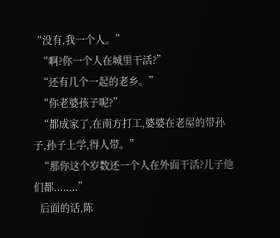“没有,我一个人。”
  “啊?你一个人在城里干活?”
  “还有几个一起的老乡。”
  “你老婆孩子呢?”
  “都成家了,在南方打工,婆婆在老屋的带孙子,孙子上学,得人带。”
  “那你这个岁数还一个人在外面干活?儿子他们都........”
  后面的话,陈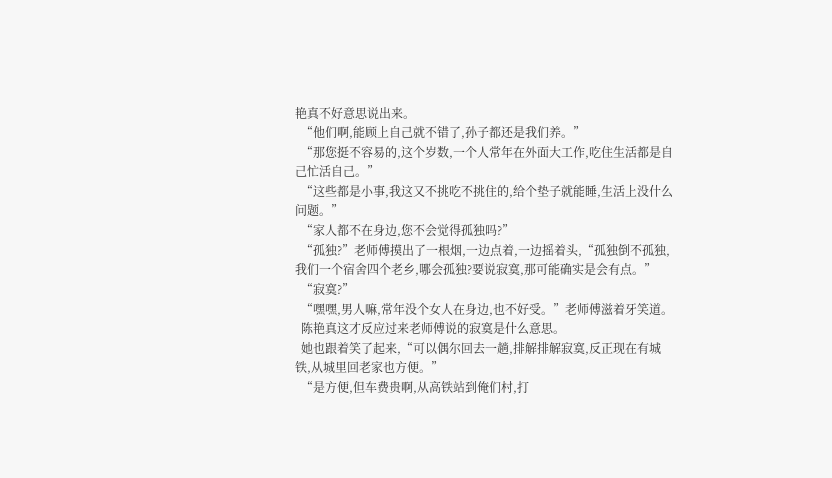艳真不好意思说出来。
  “他们啊,能顾上自己就不错了,孙子都还是我们养。”
  “那您挺不容易的,这个岁数,一个人常年在外面大工作,吃住生活都是自己忙活自己。”
  “这些都是小事,我这又不挑吃不挑住的,给个垫子就能睡,生活上没什么问题。”
  “家人都不在身边,您不会觉得孤独吗?”
  “孤独?”老师傅摸出了一根烟,一边点着,一边摇着头,“孤独倒不孤独,我们一个宿舍四个老乡,哪会孤独?要说寂寞,那可能确实是会有点。”
  “寂寞?”
  “嘿嘿,男人嘛,常年没个女人在身边,也不好受。”老师傅滋着牙笑道。
  陈艳真这才反应过来老师傅说的寂寞是什么意思。
  她也跟着笑了起来,“可以偶尔回去一趟,排解排解寂寞,反正现在有城铁,从城里回老家也方便。”
  “是方便,但车费贵啊,从高铁站到俺们村,打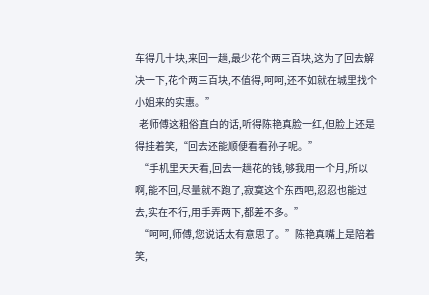车得几十块,来回一趟,最少花个两三百块,这为了回去解决一下,花个两三百块,不值得,呵呵,还不如就在城里找个小姐来的实惠。”
  老师傅这粗俗直白的话,听得陈艳真脸一红,但脸上还是得挂着笑,“回去还能顺便看看孙子呢。”
  “手机里天天看,回去一趟花的钱,够我用一个月,所以啊,能不回,尽量就不跑了,寂寞这个东西吧,忍忍也能过去,实在不行,用手弄两下,都差不多。”
  “呵呵,师傅,您说话太有意思了。”陈艳真嘴上是陪着笑,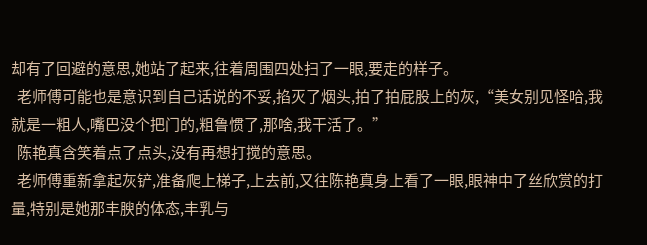却有了回避的意思,她站了起来,往着周围四处扫了一眼,要走的样子。
  老师傅可能也是意识到自己话说的不妥,掐灭了烟头,拍了拍屁股上的灰,“美女别见怪哈,我就是一粗人,嘴巴没个把门的,粗鲁惯了,那啥,我干活了。”
  陈艳真含笑着点了点头,没有再想打搅的意思。
  老师傅重新拿起灰铲,准备爬上梯子,上去前,又往陈艳真身上看了一眼,眼神中了丝欣赏的打量,特别是她那丰腴的体态,丰乳与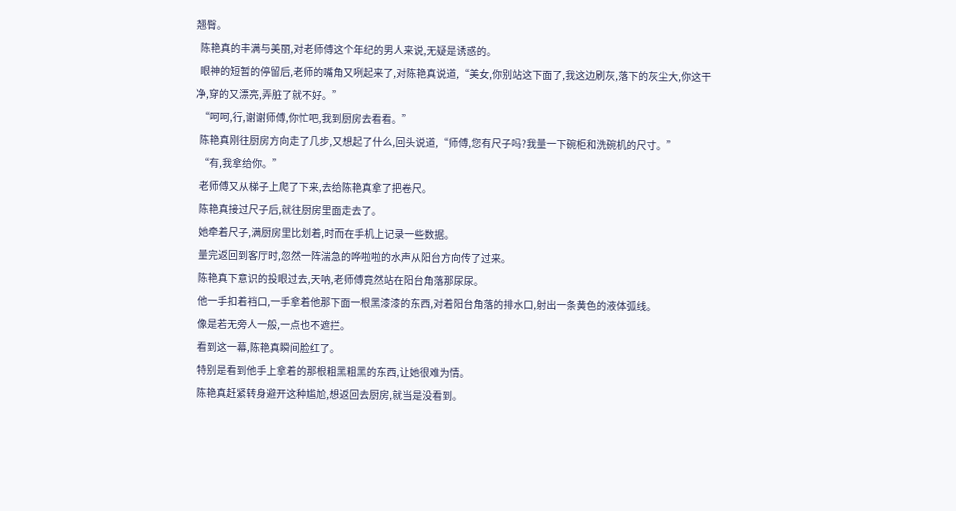翘臀。
  陈艳真的丰满与美丽,对老师傅这个年纪的男人来说,无疑是诱惑的。
  眼神的短暂的停留后,老师的嘴角又咧起来了,对陈艳真说道,“美女,你别站这下面了,我这边刷灰,落下的灰尘大,你这干净,穿的又漂亮,弄脏了就不好。”
  “呵呵,行,谢谢师傅,你忙吧,我到厨房去看看。”
  陈艳真刚往厨房方向走了几步,又想起了什么,回头说道,“师傅,您有尺子吗?我量一下碗柜和洗碗机的尺寸。”
  “有,我拿给你。”
  老师傅又从梯子上爬了下来,去给陈艳真拿了把卷尺。
  陈艳真接过尺子后,就往厨房里面走去了。
  她牵着尺子,满厨房里比划着,时而在手机上记录一些数据。
  量完返回到客厅时,忽然一阵湍急的哗啦啦的水声从阳台方向传了过来。
  陈艳真下意识的投眼过去,天呐,老师傅竟然站在阳台角落那尿尿。
  他一手扣着裆口,一手拿着他那下面一根黑漆漆的东西,对着阳台角落的排水口,射出一条黄色的液体弧线。
  像是若无旁人一般,一点也不遮拦。
  看到这一幕,陈艳真瞬间脸红了。
  特别是看到他手上拿着的那根粗黑粗黑的东西,让她很难为情。
  陈艳真赶紧转身避开这种尴尬,想返回去厨房,就当是没看到。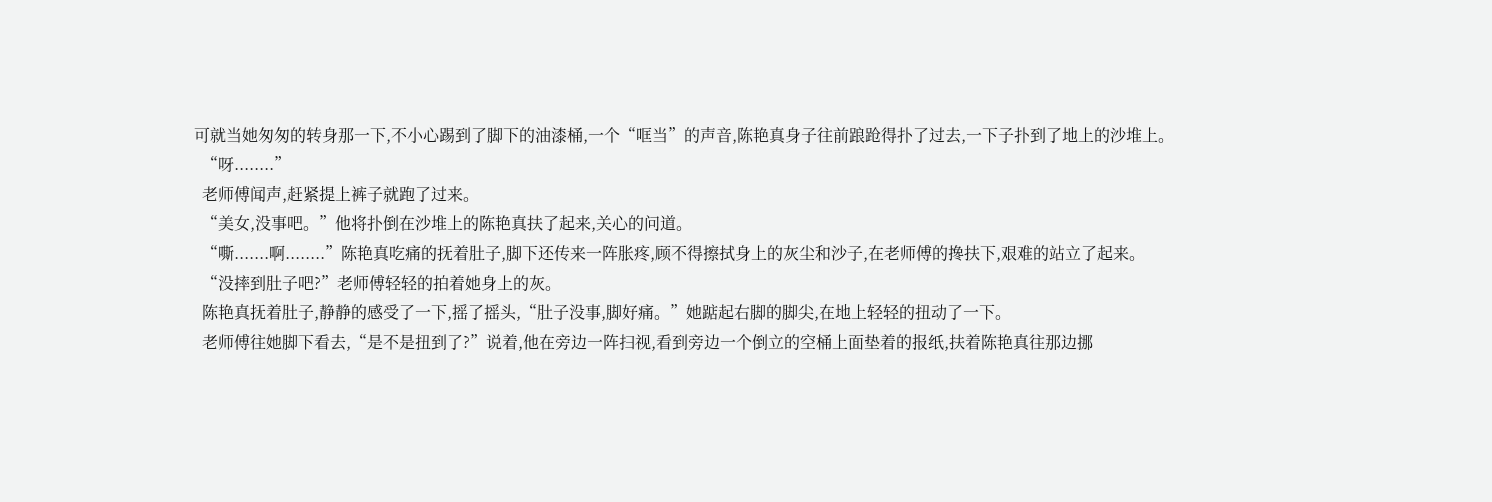可就当她匆匆的转身那一下,不小心踢到了脚下的油漆桶,一个“哐当”的声音,陈艳真身子往前踉跄得扑了过去,一下子扑到了地上的沙堆上。
  “呀........”
  老师傅闻声,赶紧提上裤子就跑了过来。
  “美女,没事吧。”他将扑倒在沙堆上的陈艳真扶了起来,关心的问道。
  “嘶.......啊........”陈艳真吃痛的抚着肚子,脚下还传来一阵胀疼,顾不得擦拭身上的灰尘和沙子,在老师傅的搀扶下,艰难的站立了起来。
  “没摔到肚子吧?”老师傅轻轻的拍着她身上的灰。
  陈艳真抚着肚子,静静的感受了一下,摇了摇头,“肚子没事,脚好痛。”她踮起右脚的脚尖,在地上轻轻的扭动了一下。
  老师傅往她脚下看去,“是不是扭到了?”说着,他在旁边一阵扫视,看到旁边一个倒立的空桶上面垫着的报纸,扶着陈艳真往那边挪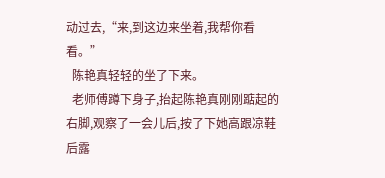动过去,“来,到这边来坐着,我帮你看看。”
  陈艳真轻轻的坐了下来。
  老师傅蹲下身子,抬起陈艳真刚刚踮起的右脚,观察了一会儿后,按了下她高跟凉鞋后露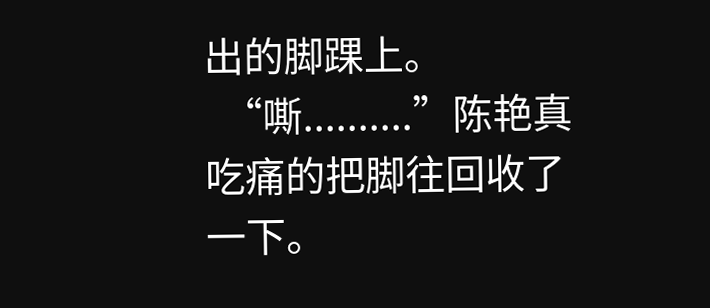出的脚踝上。
  “嘶..........”陈艳真吃痛的把脚往回收了一下。